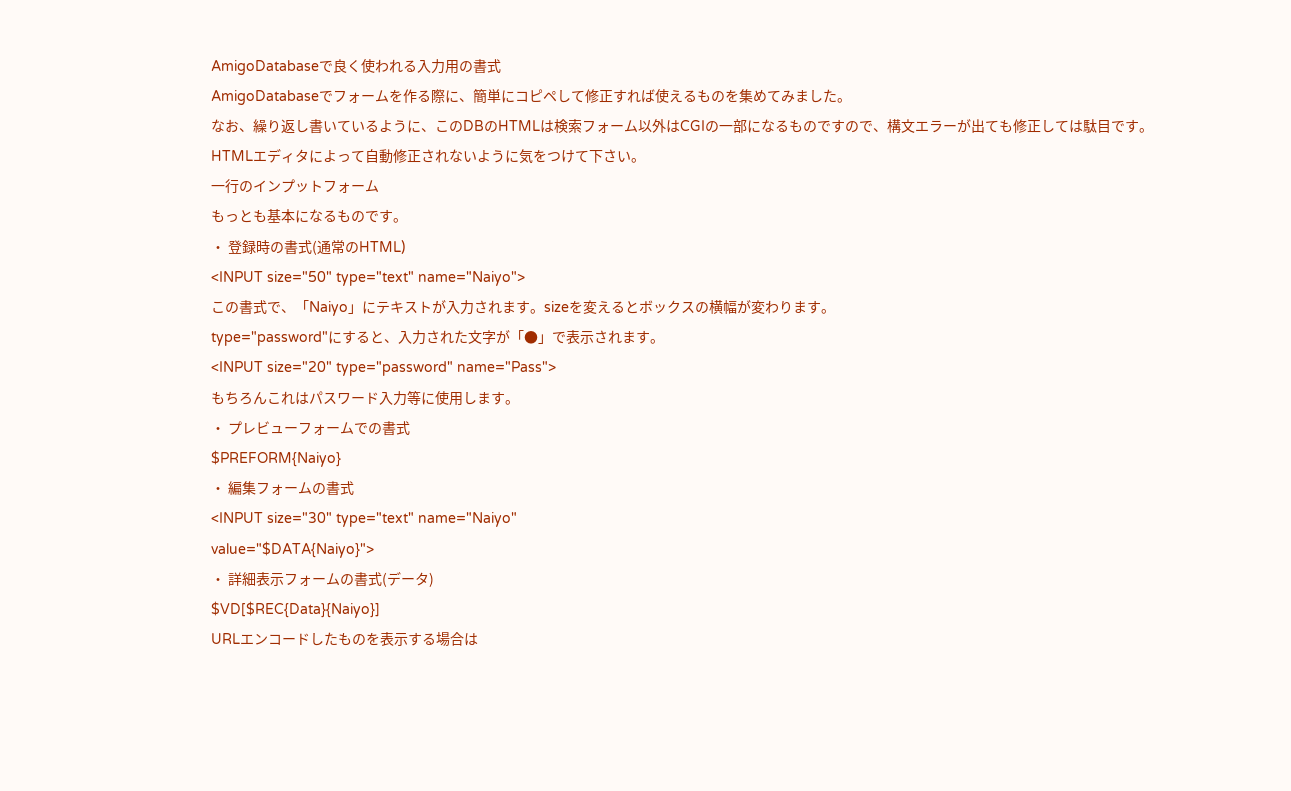AmigoDatabaseで良く使われる入力用の書式
AmigoDatabaseでフォームを作る際に、簡単にコピペして修正すれば使えるものを集めてみました。
なお、繰り返し書いているように、このDBのHTMLは検索フォーム以外はCGIの一部になるものですので、構文エラーが出ても修正しては駄目です。
HTMLエディタによって自動修正されないように気をつけて下さい。
一行のインプットフォーム
もっとも基本になるものです。
・ 登録時の書式(通常のHTML)
<INPUT size="50" type="text" name="Naiyo">
この書式で、「Naiyo」にテキストが入力されます。sizeを変えるとボックスの横幅が変わります。
type="password"にすると、入力された文字が「●」で表示されます。
<INPUT size="20" type="password" name="Pass">
もちろんこれはパスワード入力等に使用します。
・ プレビューフォームでの書式
$PREFORM{Naiyo}
・ 編集フォームの書式
<INPUT size="30" type="text" name="Naiyo"
value="$DATA{Naiyo}">
・ 詳細表示フォームの書式(データ)
$VD[$REC{Data}{Naiyo}]
URLエンコードしたものを表示する場合は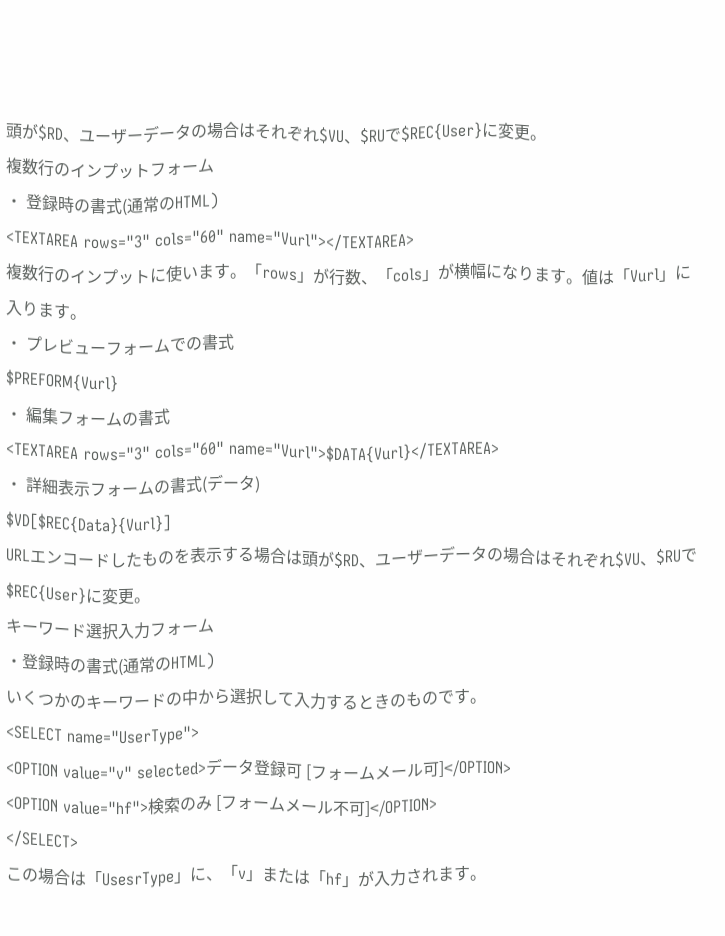頭が$RD、ユーザーデータの場合はそれぞれ$VU、$RUで$REC{User}に変更。
複数行のインプットフォーム
・ 登録時の書式(通常のHTML)
<TEXTAREA rows="3" cols="60" name="Vurl"></TEXTAREA>
複数行のインプットに使います。「rows」が行数、「cols」が横幅になります。値は「Vurl」に入ります。
・ プレビューフォームでの書式
$PREFORM{Vurl}
・ 編集フォームの書式
<TEXTAREA rows="3" cols="60" name="Vurl">$DATA{Vurl}</TEXTAREA>
・ 詳細表示フォームの書式(データ)
$VD[$REC{Data}{Vurl}]
URLエンコードしたものを表示する場合は頭が$RD、ユーザーデータの場合はそれぞれ$VU、$RUで$REC{User}に変更。
キーワード選択入力フォーム
・登録時の書式(通常のHTML)
いくつかのキーワードの中から選択して入力するときのものです。
<SELECT name="UserType">
<OPTION value="v" selected>データ登録可 [フォームメール可]</OPTION>
<OPTION value="hf">検索のみ [フォームメール不可]</OPTION>
</SELECT>
この場合は「UsesrType」に、「v」または「hf」が入力されます。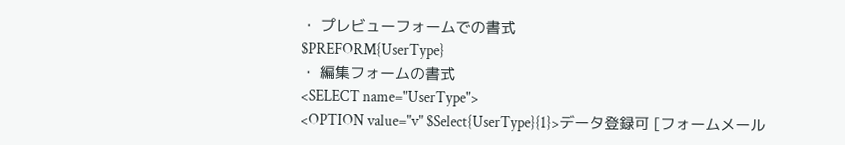・ プレビューフォームでの書式
$PREFORM{UserType}
・ 編集フォームの書式
<SELECT name="UserType">
<OPTION value="v" $Select{UserType}{1}>データ登録可 [フォームメール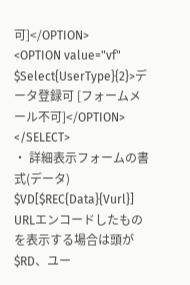可]</OPTION>
<OPTION value="vf" $Select{UserType}{2}>データ登録可 [フォームメール不可]</OPTION>
</SELECT>
・ 詳細表示フォームの書式(データ)
$VD[$REC{Data}{Vurl}]
URLエンコードしたものを表示する場合は頭が$RD、ユー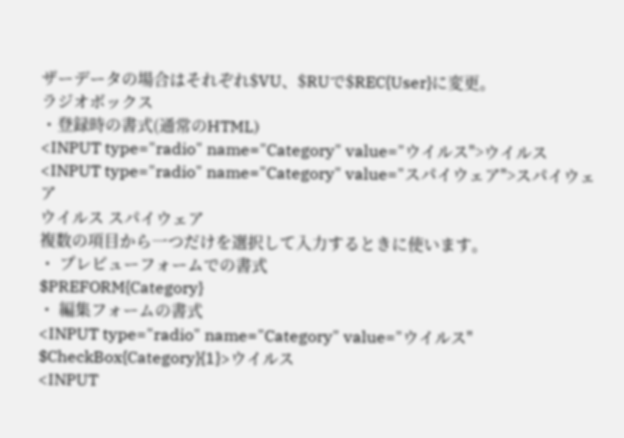ザーデータの場合はそれぞれ$VU、$RUで$REC{User}に変更。
ラジオボックス
・登録時の書式(通常のHTML)
<INPUT type="radio" name="Category" value="ウイルス">ウイルス
<INPUT type="radio" name="Category" value="スパイウェア">スパイウェア
ウイルス スパイウェア
複数の項目から一つだけを選択して入力するときに使います。
・ プレビューフォームでの書式
$PREFORM{Category}
・ 編集フォームの書式
<INPUT type="radio" name="Category" value="ウイルス"
$CheckBox{Category}{1}>ウイルス
<INPUT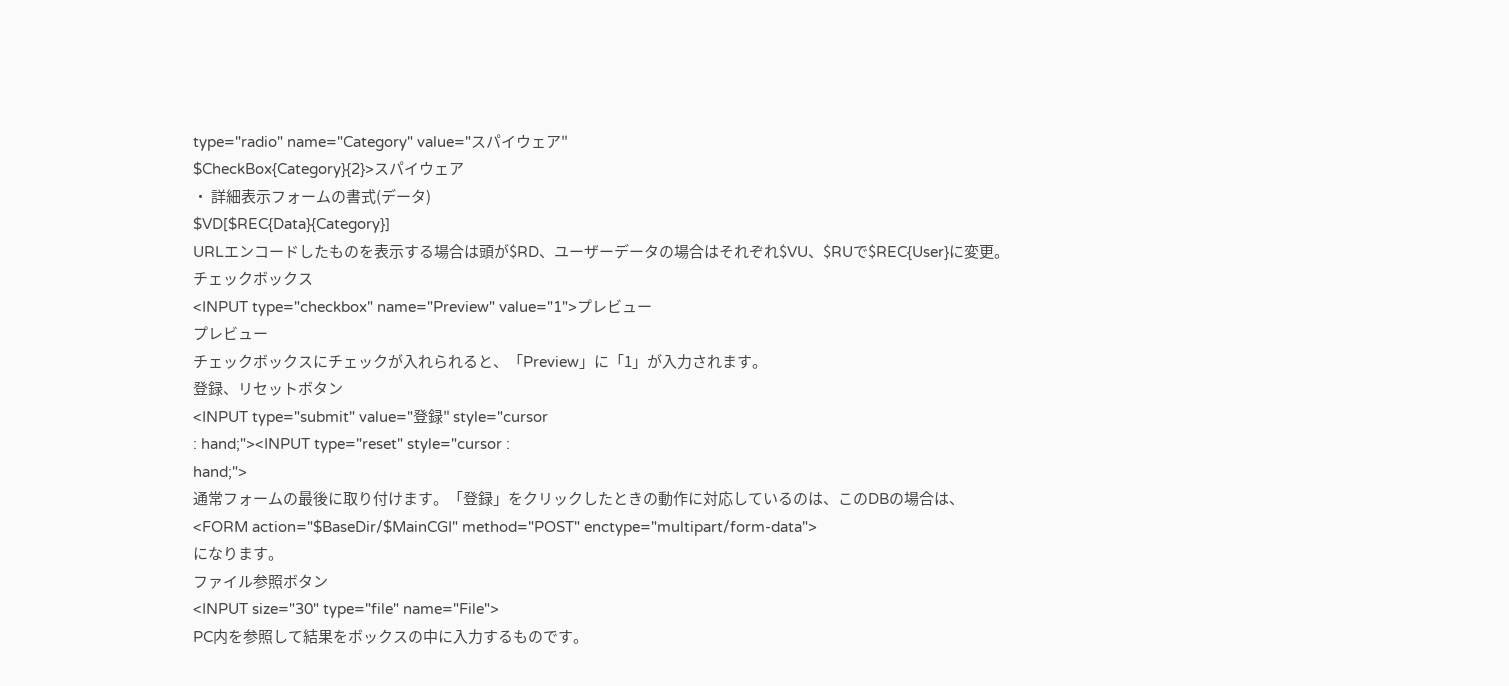type="radio" name="Category" value="スパイウェア"
$CheckBox{Category}{2}>スパイウェア
・ 詳細表示フォームの書式(データ)
$VD[$REC{Data}{Category}]
URLエンコードしたものを表示する場合は頭が$RD、ユーザーデータの場合はそれぞれ$VU、$RUで$REC{User}に変更。
チェックボックス
<INPUT type="checkbox" name="Preview" value="1">プレビュー
プレビュー
チェックボックスにチェックが入れられると、「Preview」に「1」が入力されます。
登録、リセットボタン
<INPUT type="submit" value="登録" style="cursor
: hand;"><INPUT type="reset" style="cursor :
hand;">
通常フォームの最後に取り付けます。「登録」をクリックしたときの動作に対応しているのは、このDBの場合は、
<FORM action="$BaseDir/$MainCGI" method="POST" enctype="multipart/form-data">
になります。
ファイル参照ボタン
<INPUT size="30" type="file" name="File">
PC内を参照して結果をボックスの中に入力するものです。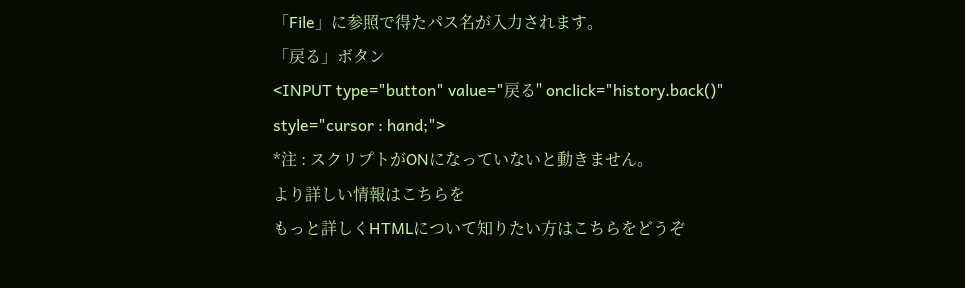「File」に参照で得たパス名が入力されます。
「戻る」ボタン
<INPUT type="button" value="戻る" onclick="history.back()"
style="cursor : hand;">
*注 : スクリプトがONになっていないと動きません。
より詳しい情報はこちらを
もっと詳しくHTMLについて知りたい方はこちらをどうぞ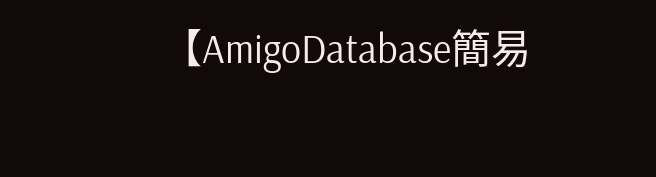【AmigoDatabase簡易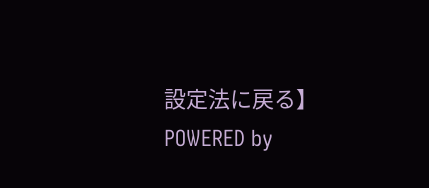設定法に戻る】
POWERED by